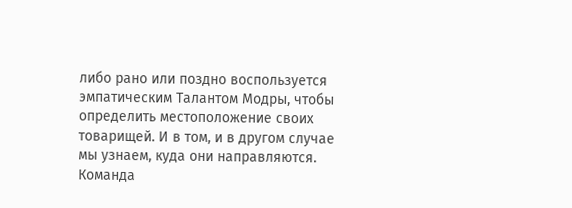либо рано или поздно воспользуется эмпатическим Талантом Модры, чтобы определить местоположение своих товарищей. И в том, и в другом случае мы узнаем, куда они направляются. Команда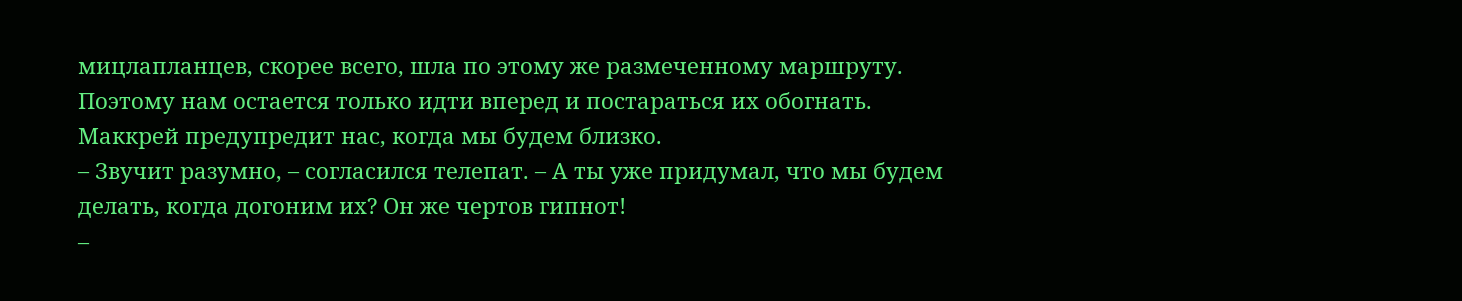мицлапланцев, скорее всего, шла по этому же размеченному маршруту. Поэтому нам остается только идти вперед и постараться их обогнать. Маккрей предупредит нас, когда мы будем близко.
– Звучит разумно, – согласился телепат. – А ты уже придумал, что мы будем делать, когда догоним их? Он же чертов гипнот!
–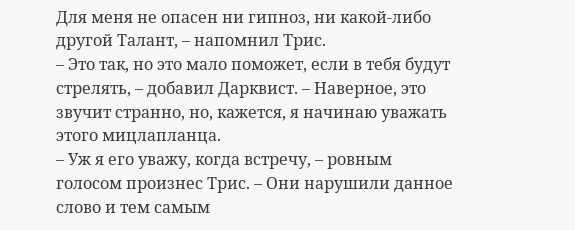Для меня не опасен ни гипноз, ни какой-либо другой Талант, – напомнил Трис.
– Это так, но это мало поможет, если в тебя будут стрелять, – добавил Дарквист. – Наверное, это звучит странно, но, кажется, я начинаю уважать этого мицлапланца.
– Уж я его уважу, когда встречу, – ровным голосом произнес Трис. – Они нарушили данное слово и тем самым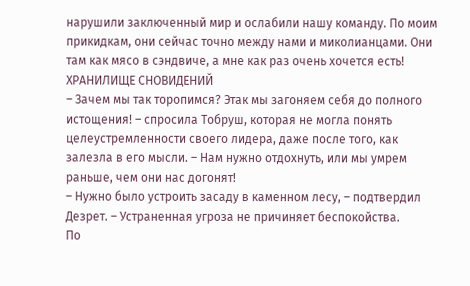нарушили заключенный мир и ослабили нашу команду. По моим прикидкам, они сейчас точно между нами и миколианцами. Они там как мясо в сэндвиче, а мне как раз очень хочется есть!
ХРАНИЛИЩЕ СНОВИДЕНИЙ
– Зачем мы так торопимся? Этак мы загоняем себя до полного истощения! – спросила Тобруш, которая не могла понять целеустремленности своего лидера, даже после того, как залезла в его мысли. – Нам нужно отдохнуть, или мы умрем раньше, чем они нас догонят!
– Нужно было устроить засаду в каменном лесу, – подтвердил Дезрет. – Устраненная угроза не причиняет беспокойства.
По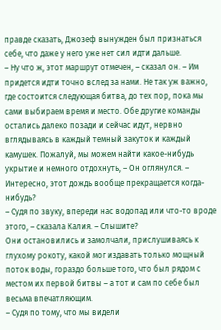правде сказать, Джозеф вынужден был признаться себе, что даже у него уже нет сил идти дальше.
– Ну что ж, этот маршрут отмечен, – сказал он. – Им придется идти точно вслед за нами. Не так уж важно, где состоится следующая битва, до тех пор, пока мы сами выбираем время и место. Обе другие команды остались далеко позади и сейчас идут, нервно вглядываясь в каждый темный закуток и каждый камушек. Пожалуй, мы можем найти какое-нибудь укрытие и немного отдохнуть, – Он оглянулся. – Интересно, этот дождь вообще прекращается когда-нибудь?
– Судя по звуку, впереди нас водопад или что-то вроде этого, – сказала Калия. – Слышите?
Они остановились и замолчали, прислушиваясь к глухому рокоту, какой мог издавать только мощный поток воды, гораздо больше того, что был рядом с местом их первой битвы – а тот и сам по себе был весьма впечатляющим.
– Судя по тому, что мы видели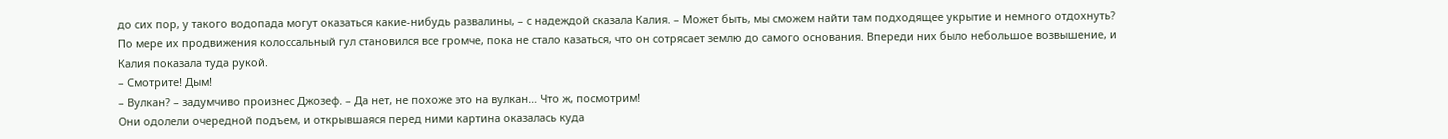до сих пор, у такого водопада могут оказаться какие-нибудь развалины, – с надеждой сказала Калия. – Может быть, мы сможем найти там подходящее укрытие и немного отдохнуть?
По мере их продвижения колоссальный гул становился все громче, пока не стало казаться, что он сотрясает землю до самого основания. Впереди них было небольшое возвышение, и Калия показала туда рукой.
– Смотрите! Дым!
– Вулкан? – задумчиво произнес Джозеф. – Да нет, не похоже это на вулкан… Что ж, посмотрим!
Они одолели очередной подъем, и открывшаяся перед ними картина оказалась куда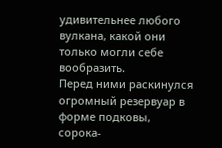удивительнее любого вулкана, какой они только могли себе вообразить.
Перед ними раскинулся огромный резервуар в форме подковы, сорока-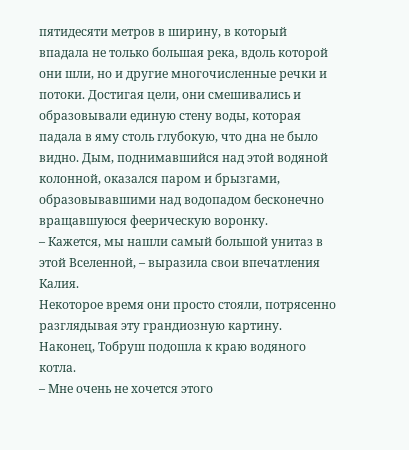пятидесяти метров в ширину, в который впадала не только большая река, вдоль которой они шли, но и другие многочисленные речки и потоки. Достигая цели, они смешивались и образовывали единую стену воды, которая падала в яму столь глубокую, что дна не было видно. Дым, поднимавшийся над этой водяной колонной, оказался паром и брызгами, образовывавшими над водопадом бесконечно вращавшуюся феерическую воронку.
– Кажется, мы нашли самый большой унитаз в этой Вселенной, – выразила свои впечатления Калия.
Некоторое время они просто стояли, потрясенно разглядывая эту грандиозную картину. Наконец, Тобруш подошла к краю водяного котла.
– Мне очень не хочется этого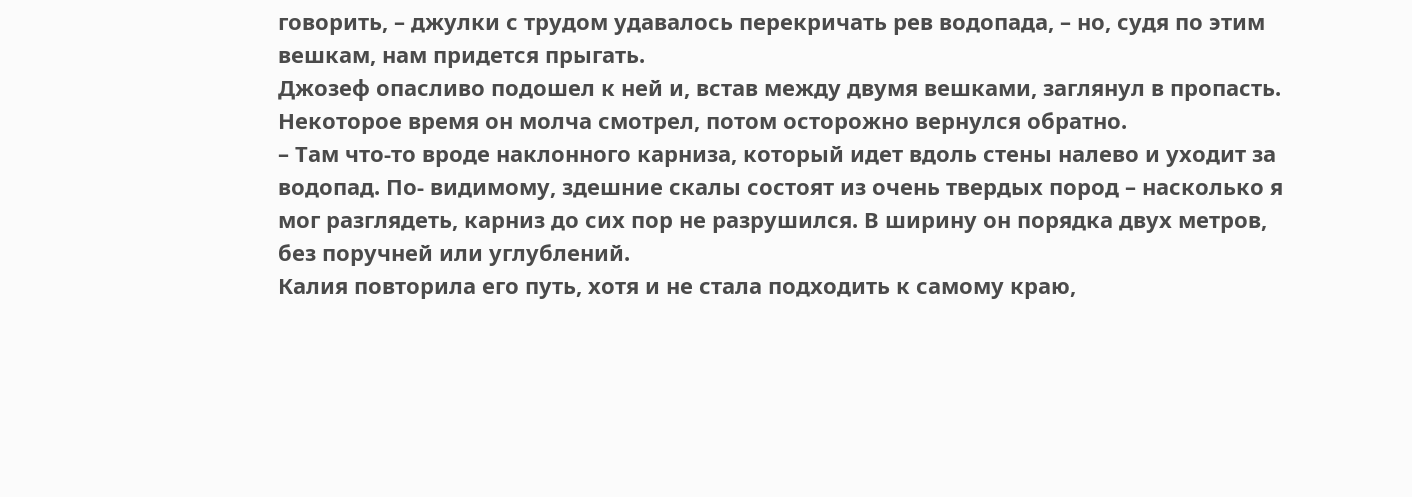говорить, – джулки с трудом удавалось перекричать рев водопада, – но, судя по этим вешкам, нам придется прыгать.
Джозеф опасливо подошел к ней и, встав между двумя вешками, заглянул в пропасть. Некоторое время он молча смотрел, потом осторожно вернулся обратно.
– Там что-то вроде наклонного карниза, который идет вдоль стены налево и уходит за водопад. По- видимому, здешние скалы состоят из очень твердых пород – насколько я мог разглядеть, карниз до сих пор не разрушился. В ширину он порядка двух метров, без поручней или углублений.
Калия повторила его путь, хотя и не стала подходить к самому краю,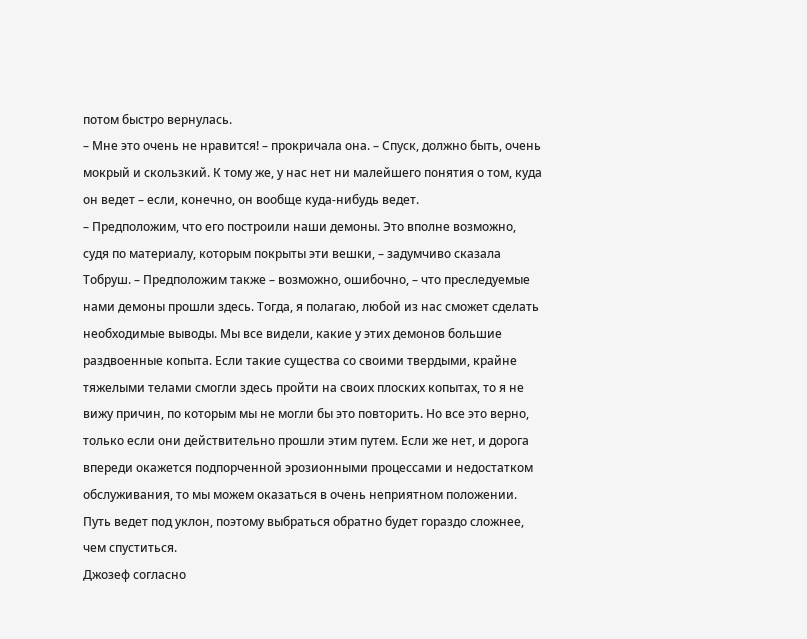потом быстро вернулась.
– Мне это очень не нравится! – прокричала она. – Спуск, должно быть, очень мокрый и скользкий. К тому же, у нас нет ни малейшего понятия о том, куда он ведет – если, конечно, он вообще куда-нибудь ведет.
– Предположим, что его построили наши демоны. Это вполне возможно, судя по материалу, которым покрыты эти вешки, – задумчиво сказала Тобруш. – Предположим также – возможно, ошибочно, – что преследуемые нами демоны прошли здесь. Тогда, я полагаю, любой из нас сможет сделать необходимые выводы. Мы все видели, какие у этих демонов большие раздвоенные копыта. Если такие существа со своими твердыми, крайне тяжелыми телами смогли здесь пройти на своих плоских копытах, то я не вижу причин, по которым мы не могли бы это повторить. Но все это верно, только если они действительно прошли этим путем. Если же нет, и дорога впереди окажется подпорченной эрозионными процессами и недостатком обслуживания, то мы можем оказаться в очень неприятном положении. Путь ведет под уклон, поэтому выбраться обратно будет гораздо сложнее, чем спуститься.
Джозеф согласно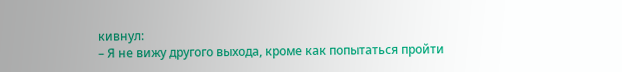кивнул:
– Я не вижу другого выхода, кроме как попытаться пройти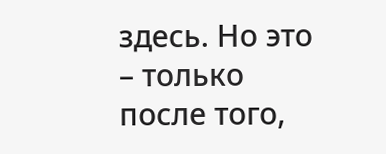здесь. Но это – только после того,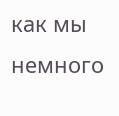как мы немного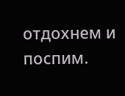отдохнем и поспим.